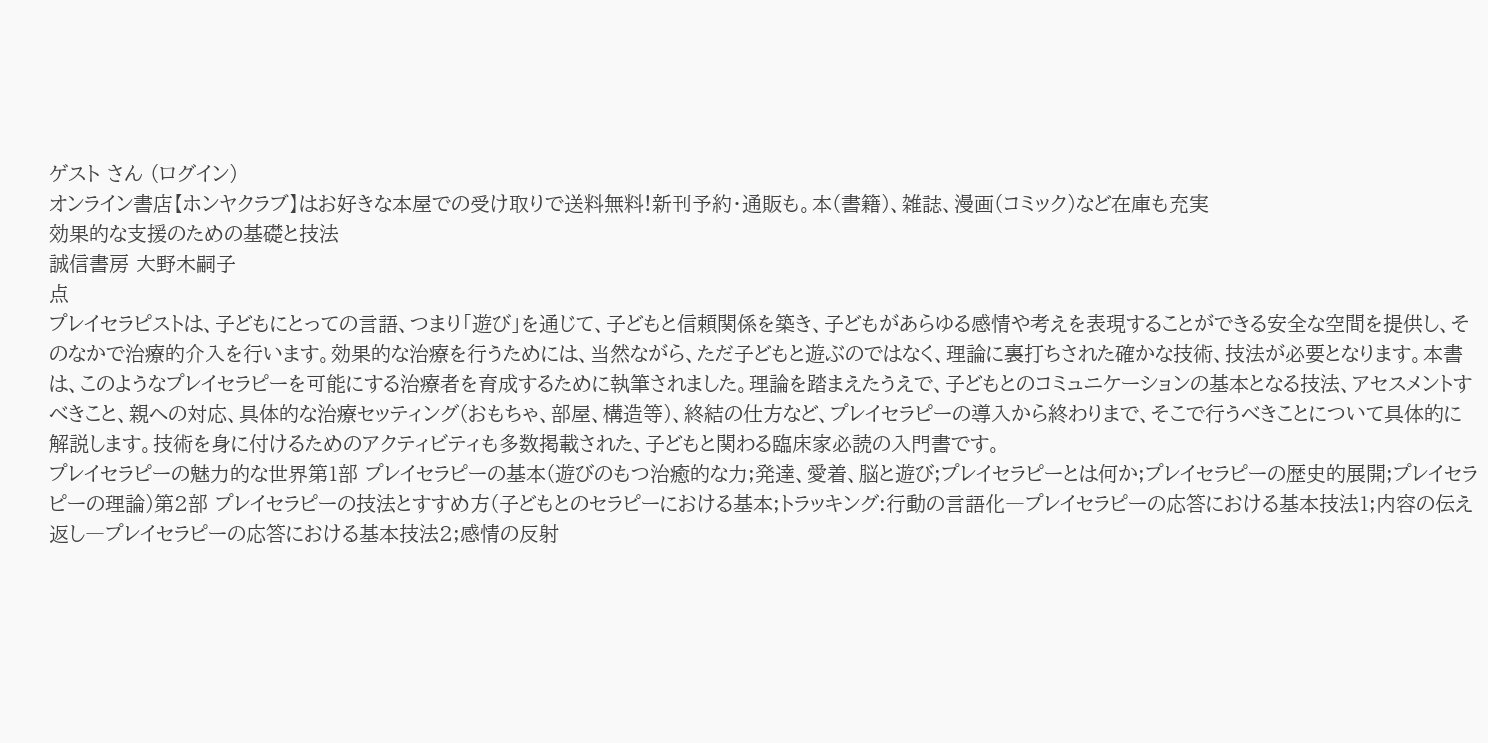ゲスト さん (ログイン)
オンライン書店【ホンヤクラブ】はお好きな本屋での受け取りで送料無料!新刊予約・通販も。本(書籍)、雑誌、漫画(コミック)など在庫も充実
効果的な支援のための基礎と技法
誠信書房 大野木嗣子
点
プレイセラピストは、子どもにとっての言語、つまり「遊び」を通じて、子どもと信頼関係を築き、子どもがあらゆる感情や考えを表現することができる安全な空間を提供し、そのなかで治療的介入を行います。効果的な治療を行うためには、当然ながら、ただ子どもと遊ぶのではなく、理論に裏打ちされた確かな技術、技法が必要となります。本書は、このようなプレイセラピーを可能にする治療者を育成するために執筆されました。理論を踏まえたうえで、子どもとのコミュニケーションの基本となる技法、アセスメントすべきこと、親への対応、具体的な治療セッティング(おもちゃ、部屋、構造等)、終結の仕方など、プレイセラピーの導入から終わりまで、そこで行うべきことについて具体的に解説します。技術を身に付けるためのアクティビティも多数掲載された、子どもと関わる臨床家必読の入門書です。
プレイセラピーの魅力的な世界第1部 プレイセラピーの基本(遊びのもつ治癒的な力;発達、愛着、脳と遊び;プレイセラピーとは何か;プレイセラピーの歴史的展開;プレイセラピーの理論)第2部 プレイセラピーの技法とすすめ方(子どもとのセラピーにおける基本;トラッキング:行動の言語化―プレイセラピーの応答における基本技法1;内容の伝え返し―プレイセラピーの応答における基本技法2;感情の反射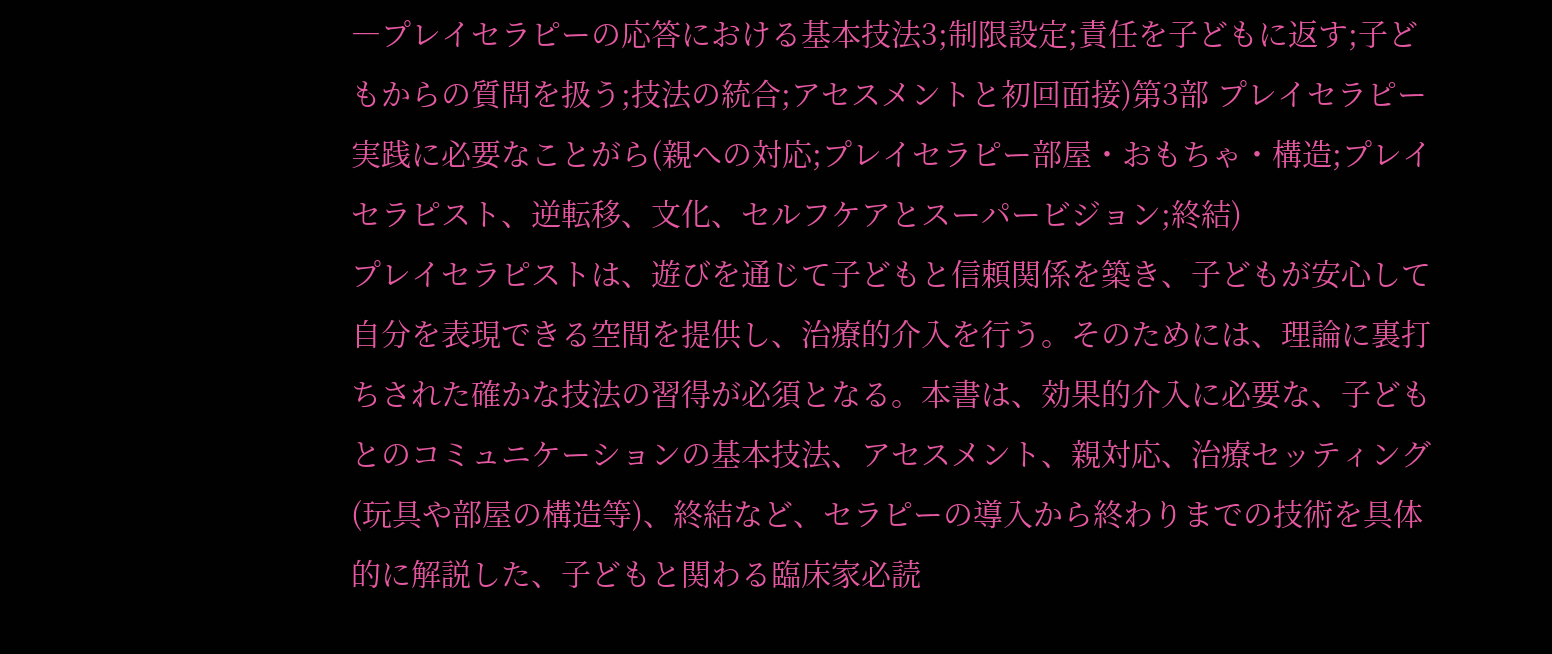―プレイセラピーの応答における基本技法3;制限設定;責任を子どもに返す;子どもからの質問を扱う;技法の統合;アセスメントと初回面接)第3部 プレイセラピー実践に必要なことがら(親への対応;プレイセラピー部屋・おもちゃ・構造;プレイセラピスト、逆転移、文化、セルフケアとスーパービジョン;終結)
プレイセラピストは、遊びを通じて子どもと信頼関係を築き、子どもが安心して自分を表現できる空間を提供し、治療的介入を行う。そのためには、理論に裏打ちされた確かな技法の習得が必須となる。本書は、効果的介入に必要な、子どもとのコミュニケーションの基本技法、アセスメント、親対応、治療セッティング(玩具や部屋の構造等)、終結など、セラピーの導入から終わりまでの技術を具体的に解説した、子どもと関わる臨床家必読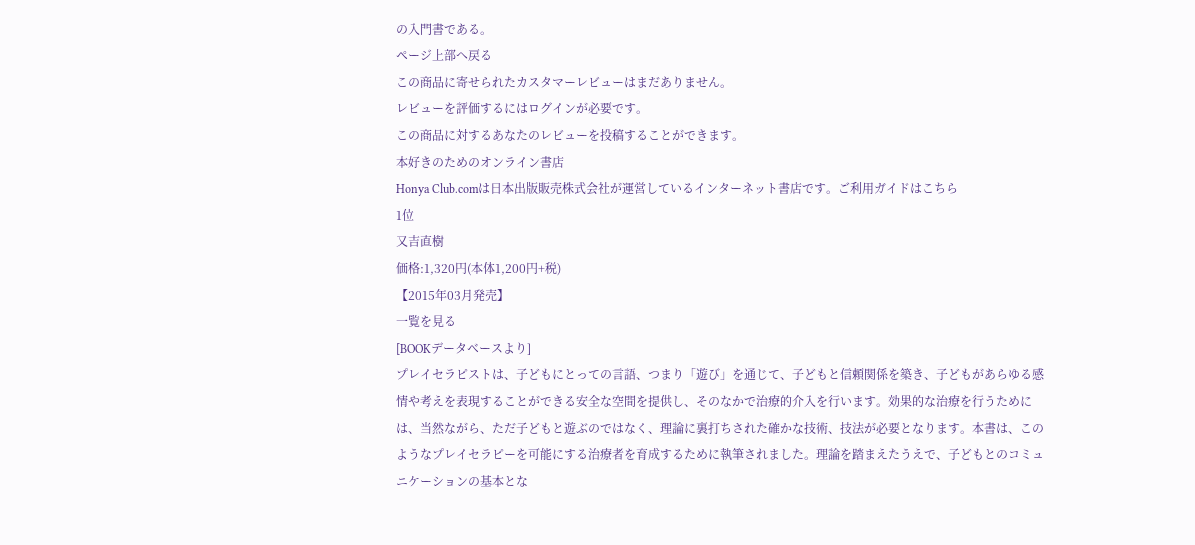の入門書である。
ページ上部へ戻る
この商品に寄せられたカスタマーレビューはまだありません。
レビューを評価するにはログインが必要です。
この商品に対するあなたのレビューを投稿することができます。
本好きのためのオンライン書店
Honya Club.comは日本出版販売株式会社が運営しているインターネット書店です。ご利用ガイドはこちら
1位
又吉直樹
価格:1,320円(本体1,200円+税)
【2015年03月発売】
一覧を見る
[BOOKデータベースより]
プレイセラピストは、子どもにとっての言語、つまり「遊び」を通じて、子どもと信頼関係を築き、子どもがあらゆる感情や考えを表現することができる安全な空間を提供し、そのなかで治療的介入を行います。効果的な治療を行うためには、当然ながら、ただ子どもと遊ぶのではなく、理論に裏打ちされた確かな技術、技法が必要となります。本書は、このようなプレイセラピーを可能にする治療者を育成するために執筆されました。理論を踏まえたうえで、子どもとのコミュニケーションの基本とな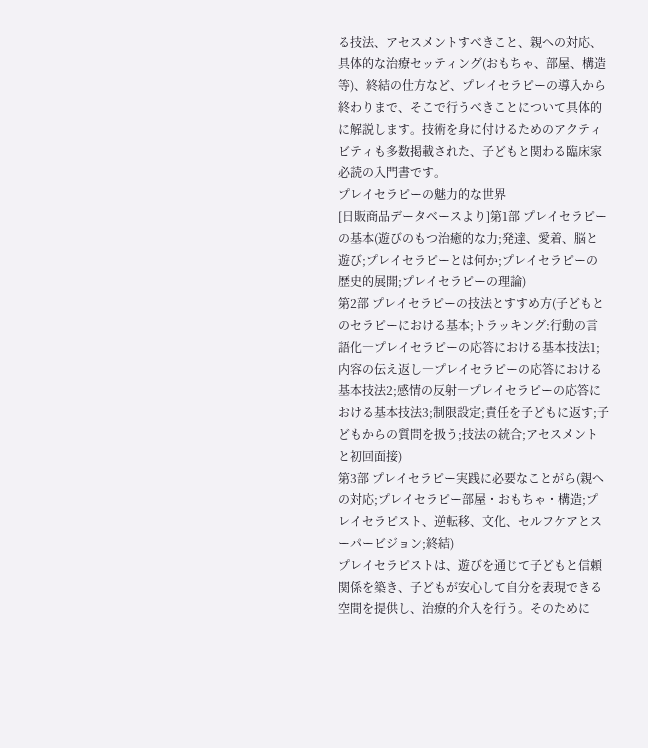る技法、アセスメントすべきこと、親への対応、具体的な治療セッティング(おもちゃ、部屋、構造等)、終結の仕方など、プレイセラピーの導入から終わりまで、そこで行うべきことについて具体的に解説します。技術を身に付けるためのアクティビティも多数掲載された、子どもと関わる臨床家必読の入門書です。
プレイセラピーの魅力的な世界
[日販商品データベースより]第1部 プレイセラピーの基本(遊びのもつ治癒的な力;発達、愛着、脳と遊び;プレイセラピーとは何か;プレイセラピーの歴史的展開;プレイセラピーの理論)
第2部 プレイセラピーの技法とすすめ方(子どもとのセラピーにおける基本;トラッキング:行動の言語化―プレイセラピーの応答における基本技法1;内容の伝え返し―プレイセラピーの応答における基本技法2;感情の反射―プレイセラピーの応答における基本技法3;制限設定;責任を子どもに返す;子どもからの質問を扱う;技法の統合;アセスメントと初回面接)
第3部 プレイセラピー実践に必要なことがら(親への対応;プレイセラピー部屋・おもちゃ・構造;プレイセラピスト、逆転移、文化、セルフケアとスーパービジョン;終結)
プレイセラピストは、遊びを通じて子どもと信頼関係を築き、子どもが安心して自分を表現できる空間を提供し、治療的介入を行う。そのために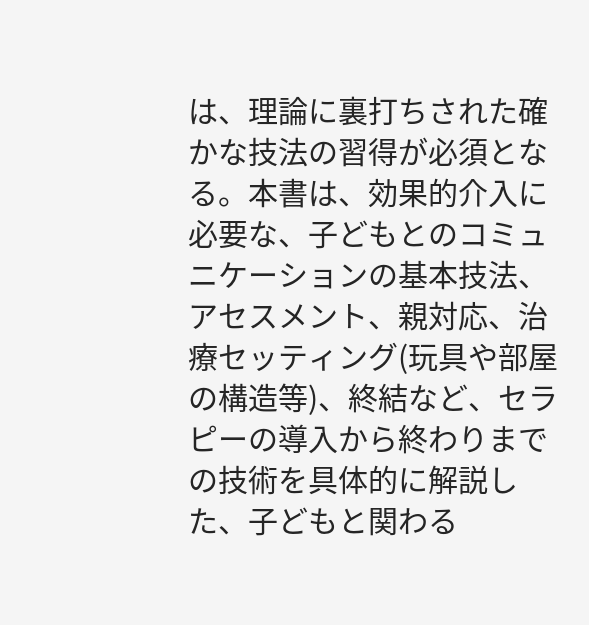は、理論に裏打ちされた確かな技法の習得が必須となる。本書は、効果的介入に必要な、子どもとのコミュニケーションの基本技法、アセスメント、親対応、治療セッティング(玩具や部屋の構造等)、終結など、セラピーの導入から終わりまでの技術を具体的に解説した、子どもと関わる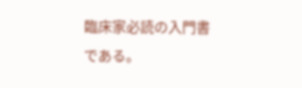臨床家必読の入門書である。